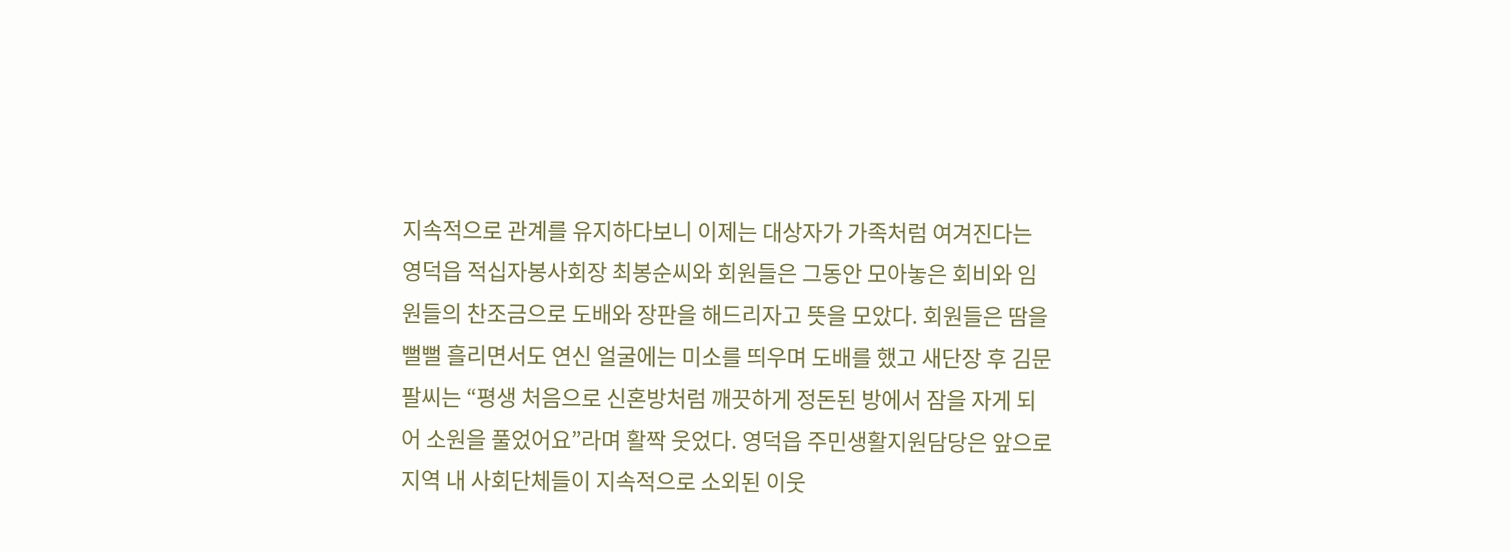지속적으로 관계를 유지하다보니 이제는 대상자가 가족처럼 여겨진다는 영덕읍 적십자봉사회장 최봉순씨와 회원들은 그동안 모아놓은 회비와 임원들의 찬조금으로 도배와 장판을 해드리자고 뜻을 모았다. 회원들은 땀을 뻘뻘 흘리면서도 연신 얼굴에는 미소를 띄우며 도배를 했고 새단장 후 김문팔씨는 “평생 처음으로 신혼방처럼 깨끗하게 정돈된 방에서 잠을 자게 되어 소원을 풀었어요”라며 활짝 웃었다. 영덕읍 주민생활지원담당은 앞으로 지역 내 사회단체들이 지속적으로 소외된 이웃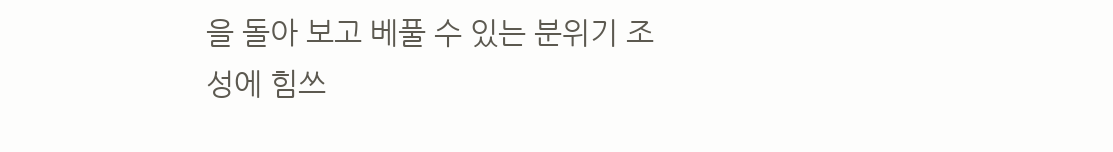을 돌아 보고 베풀 수 있는 분위기 조성에 힘쓰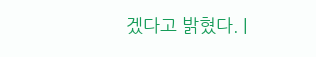겠다고 밝혔다. |